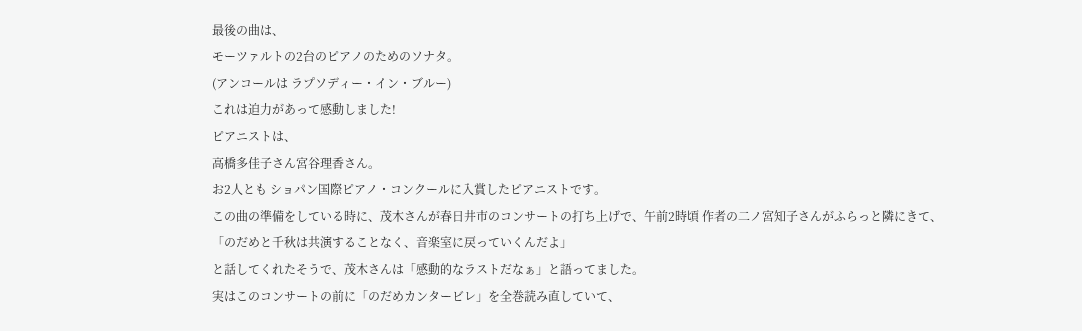最後の曲は、
モーツァルトの2台のピアノのためのソナタ。
(アンコールは ラプソディー・イン・ブルー)
これは迫力があって感動しました!
ピアニストは、
高橋多佳子さん宮谷理香さん。
お2人とも ショパン国際ピアノ・コンクールに入賞したピアニストです。
この曲の準備をしている時に、茂木さんが春日井市のコンサートの打ち上げで、午前2時頃 作者の二ノ宮知子さんがふらっと隣にきて、
「のだめと千秋は共演することなく、音楽室に戻っていくんだよ」
と話してくれたそうで、茂木さんは「感動的なラストだなぁ」と語ってました。
実はこのコンサートの前に「のだめカンタービレ」を全巻読み直していて、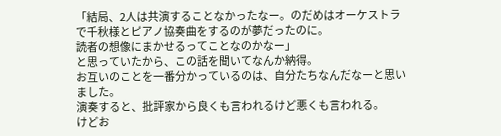「結局、2人は共演することなかったなー。のだめはオーケストラで千秋様とピアノ協奏曲をするのが夢だったのに。
読者の想像にまかせるってことなのかなー」
と思っていたから、この話を聞いてなんか納得。
お互いのことを一番分かっているのは、自分たちなんだなーと思いました。
演奏すると、批評家から良くも言われるけど悪くも言われる。
けどお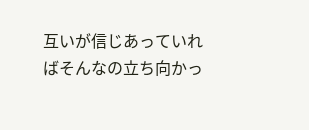互いが信じあっていればそんなの立ち向かっ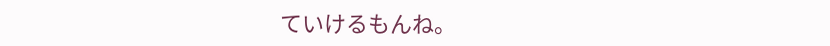ていけるもんね。